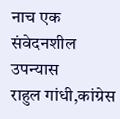नाच एक संवेदनशील उपन्यास
राहुल गांधी,कांग्रेस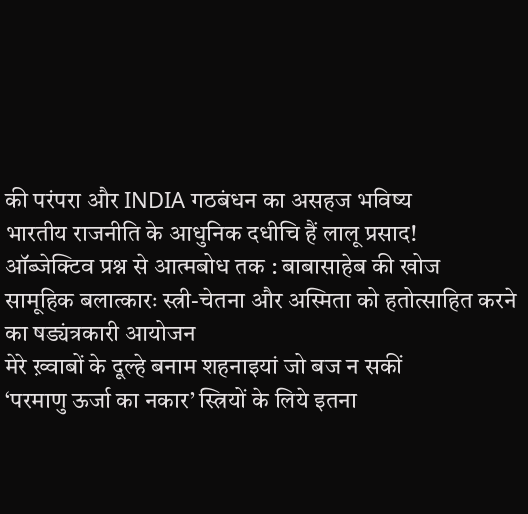की परंपरा और INDIA गठबंधन का असहज भविष्य
भारतीय राजनीति के आधुनिक दधीचि हैं लालू प्रसाद!
ऑब्जेक्टिव प्रश्न से आत्मबोध तक : बाबासाहेब की खोज
सामूहिक बलात्कारः स्त्री-चेतना और अस्मिता को हतोत्साहित करने का षड्यंत्रकारी आयोजन
मेरे ख़्वाबों के दूल्हे बनाम शहनाइयां जो बज न सकीं
‘परमाणु ऊर्जा का नकार’ स्त्रियों के लिये इतना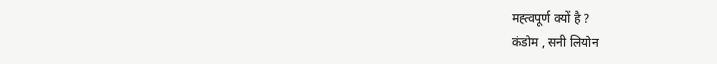मह्त्वपूर्ण क्यों है ?
कंडोम , सनी लियोन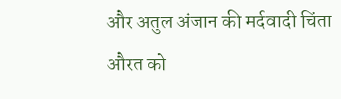और अतुल अंजान की मर्दवादी चिंता
औरत को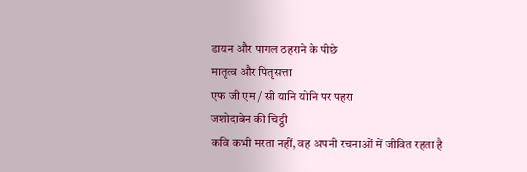डायन और पागल ठहराने के पीछे
मातृत्व और पितृसत्ता
एफ जी एम / सी यानि योनि पर पहरा
जशोदाबेन की चिट्ठी
कवि कभी मरता नहीं, वह अपनी रचनाओं में जीवित रहता है